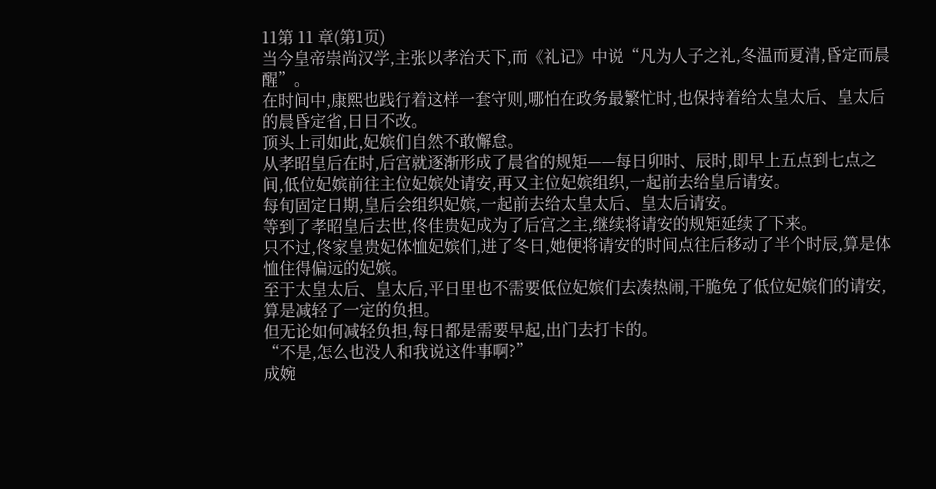11第 11 章(第1页)
当今皇帝崇尚汉学,主张以孝治天下,而《礼记》中说“凡为人子之礼,冬温而夏清,昏定而晨醒”。
在时间中,康熙也践行着这样一套守则,哪怕在政务最繁忙时,也保持着给太皇太后、皇太后的晨昏定省,日日不改。
顶头上司如此,妃嫔们自然不敢懈怠。
从孝昭皇后在时,后宫就逐渐形成了晨省的规矩——每日卯时、辰时,即早上五点到七点之间,低位妃嫔前往主位妃嫔处请安,再又主位妃嫔组织,一起前去给皇后请安。
每旬固定日期,皇后会组织妃嫔,一起前去给太皇太后、皇太后请安。
等到了孝昭皇后去世,佟佳贵妃成为了后宫之主,继续将请安的规矩延续了下来。
只不过,佟家皇贵妃体恤妃嫔们,进了冬日,她便将请安的时间点往后移动了半个时辰,算是体恤住得偏远的妃嫔。
至于太皇太后、皇太后,平日里也不需要低位妃嫔们去凑热闹,干脆免了低位妃嫔们的请安,算是减轻了一定的负担。
但无论如何减轻负担,每日都是需要早起,出门去打卡的。
“不是,怎么也没人和我说这件事啊?”
成婉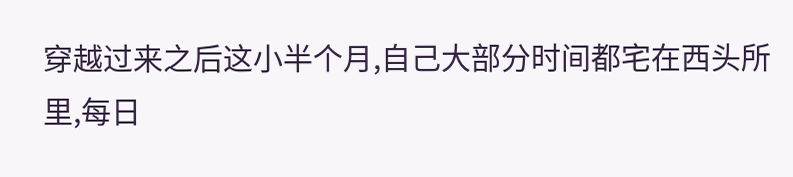穿越过来之后这小半个月,自己大部分时间都宅在西头所里,每日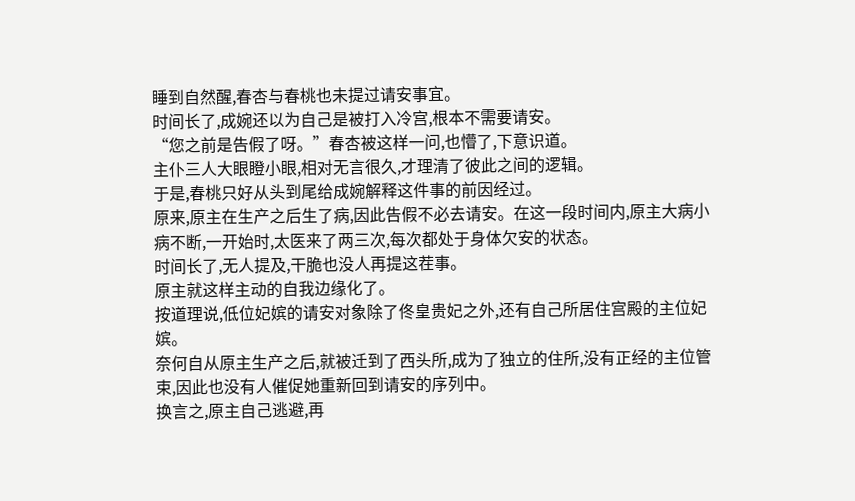睡到自然醒,春杏与春桃也未提过请安事宜。
时间长了,成婉还以为自己是被打入冷宫,根本不需要请安。
“您之前是告假了呀。”春杏被这样一问,也懵了,下意识道。
主仆三人大眼瞪小眼,相对无言很久,才理清了彼此之间的逻辑。
于是,春桃只好从头到尾给成婉解释这件事的前因经过。
原来,原主在生产之后生了病,因此告假不必去请安。在这一段时间内,原主大病小病不断,一开始时,太医来了两三次,每次都处于身体欠安的状态。
时间长了,无人提及,干脆也没人再提这茬事。
原主就这样主动的自我边缘化了。
按道理说,低位妃嫔的请安对象除了佟皇贵妃之外,还有自己所居住宫殿的主位妃嫔。
奈何自从原主生产之后,就被迁到了西头所,成为了独立的住所,没有正经的主位管束,因此也没有人催促她重新回到请安的序列中。
换言之,原主自己逃避,再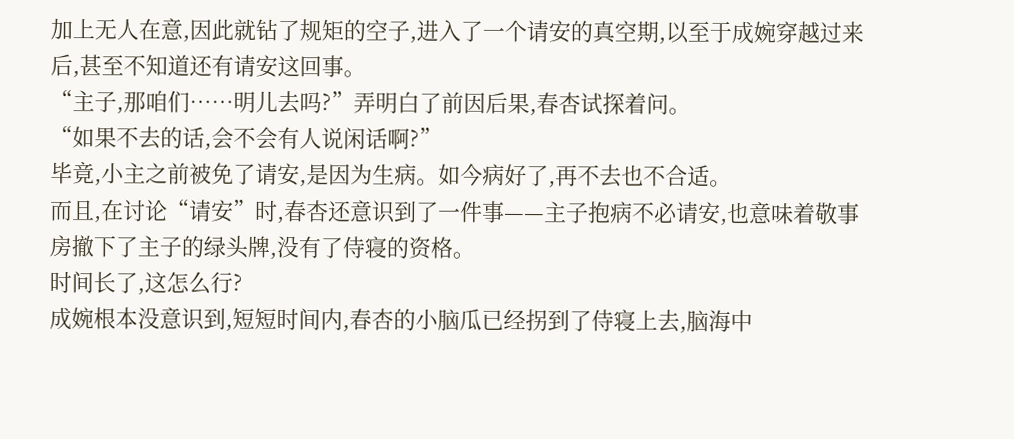加上无人在意,因此就钻了规矩的空子,进入了一个请安的真空期,以至于成婉穿越过来后,甚至不知道还有请安这回事。
“主子,那咱们……明儿去吗?”弄明白了前因后果,春杏试探着问。
“如果不去的话,会不会有人说闲话啊?”
毕竟,小主之前被免了请安,是因为生病。如今病好了,再不去也不合适。
而且,在讨论“请安”时,春杏还意识到了一件事——主子抱病不必请安,也意味着敬事房撤下了主子的绿头牌,没有了侍寝的资格。
时间长了,这怎么行?
成婉根本没意识到,短短时间内,春杏的小脑瓜已经拐到了侍寝上去,脑海中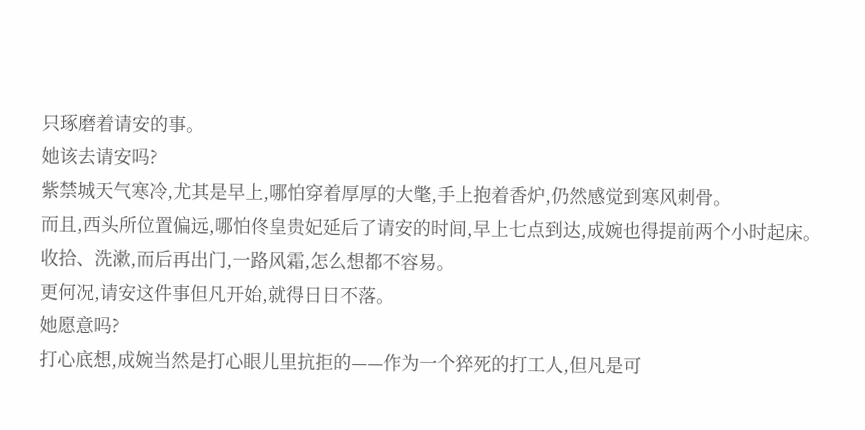只琢磨着请安的事。
她该去请安吗?
紫禁城天气寒冷,尤其是早上,哪怕穿着厚厚的大氅,手上抱着香炉,仍然感觉到寒风刺骨。
而且,西头所位置偏远,哪怕佟皇贵妃延后了请安的时间,早上七点到达,成婉也得提前两个小时起床。
收拾、洗漱,而后再出门,一路风霜,怎么想都不容易。
更何况,请安这件事但凡开始,就得日日不落。
她愿意吗?
打心底想,成婉当然是打心眼儿里抗拒的——作为一个猝死的打工人,但凡是可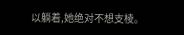以躺着,她绝对不想支棱。